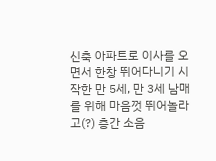신축 아파트로 이사를 오면서 한창 뛰어다니기 시작한 만 5세, 만 3세 남매를 위해 마음껏 뛰어놀라고(?) 층간 소음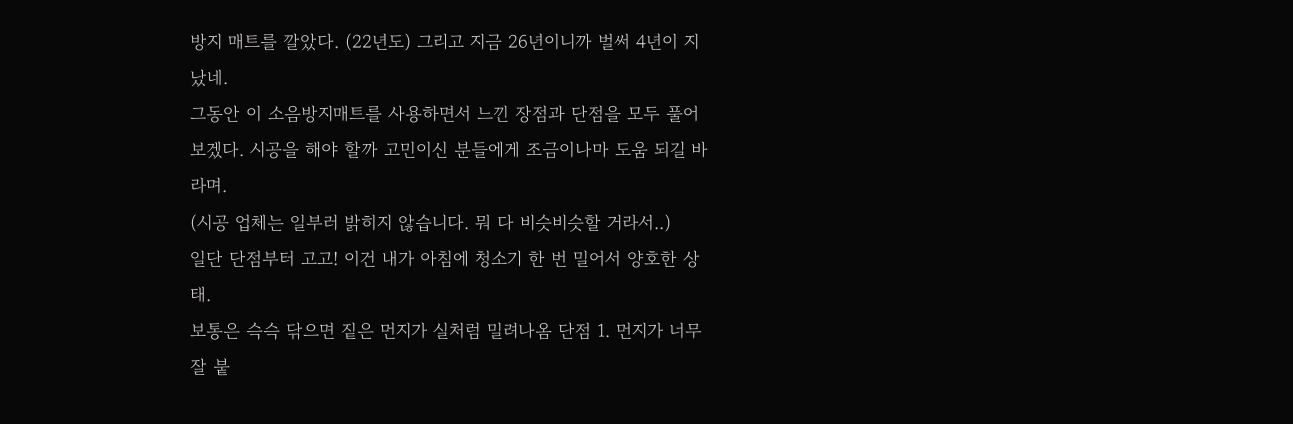방지 매트를 깔았다. (22년도) 그리고 지금 26년이니까 벌써 4년이 지났네.
그동안 이 소음방지매트를 사용하면서 느낀 장점과 단점을 모두 풀어보겠다. 시공을 해야 할까 고민이신 분들에게 조금이나마 도움 되길 바라며.
(시공 업체는 일부러 밝히지 않습니다. 뭐 다 비슷비슷할 거라서..)
일단 단점부터 고고! 이건 내가 아침에 청소기 한 번 밀어서 양호한 상태.
보통은 슥슥 닦으면 짙은 먼지가 실처럼 밀려나옴 단점 1. 먼지가 너무 잘 붙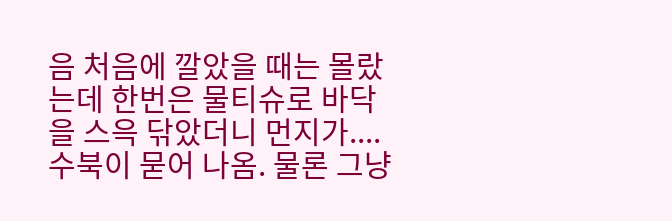음 처음에 깔았을 때는 몰랐는데 한번은 물티슈로 바닥을 스윽 닦았더니 먼지가....
수북이 묻어 나옴. 물론 그냥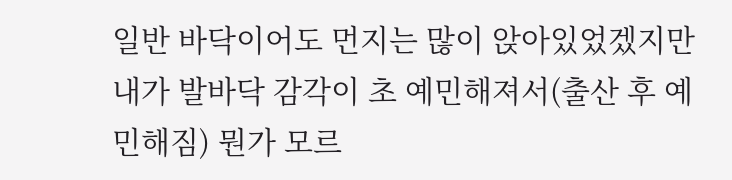일반 바닥이어도 먼지는 많이 앉아있었겠지만 내가 발바닥 감각이 초 예민해져서(출산 후 예민해짐) 뭔가 모르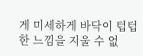게 미세하게 바닥이 텁텁한 느낌을 지울 수 없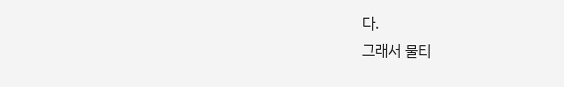다.
그래서 물티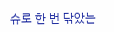슈로 한 번 닦았는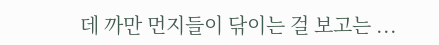데 까만 먼지들이 닦이는 걸 보고는 ...